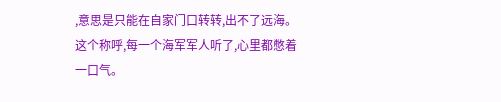,意思是只能在自家门口转转,出不了远海。
这个称呼,每一个海军军人听了,心里都憋着一口气。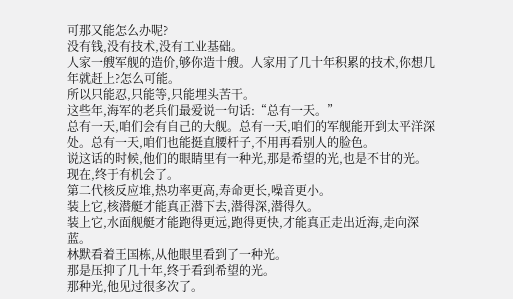可那又能怎么办呢?
没有钱,没有技术,没有工业基础。
人家一艘军舰的造价,够你造十艘。人家用了几十年积累的技术,你想几年就赶上?怎么可能。
所以只能忍,只能等,只能埋头苦干。
这些年,海军的老兵们最爱说一句话:“总有一天。”
总有一天,咱们会有自己的大舰。总有一天,咱们的军舰能开到太平洋深处。总有一天,咱们也能挺直腰杆子,不用再看别人的脸色。
说这话的时候,他们的眼睛里有一种光,那是希望的光,也是不甘的光。
现在,终于有机会了。
第二代核反应堆,热功率更高,寿命更长,噪音更小。
装上它,核潜艇才能真正潜下去,潜得深,潜得久。
装上它,水面舰艇才能跑得更远,跑得更快,才能真正走出近海,走向深蓝。
林默看着王国栋,从他眼里看到了一种光。
那是压抑了几十年,终于看到希望的光。
那种光,他见过很多次了。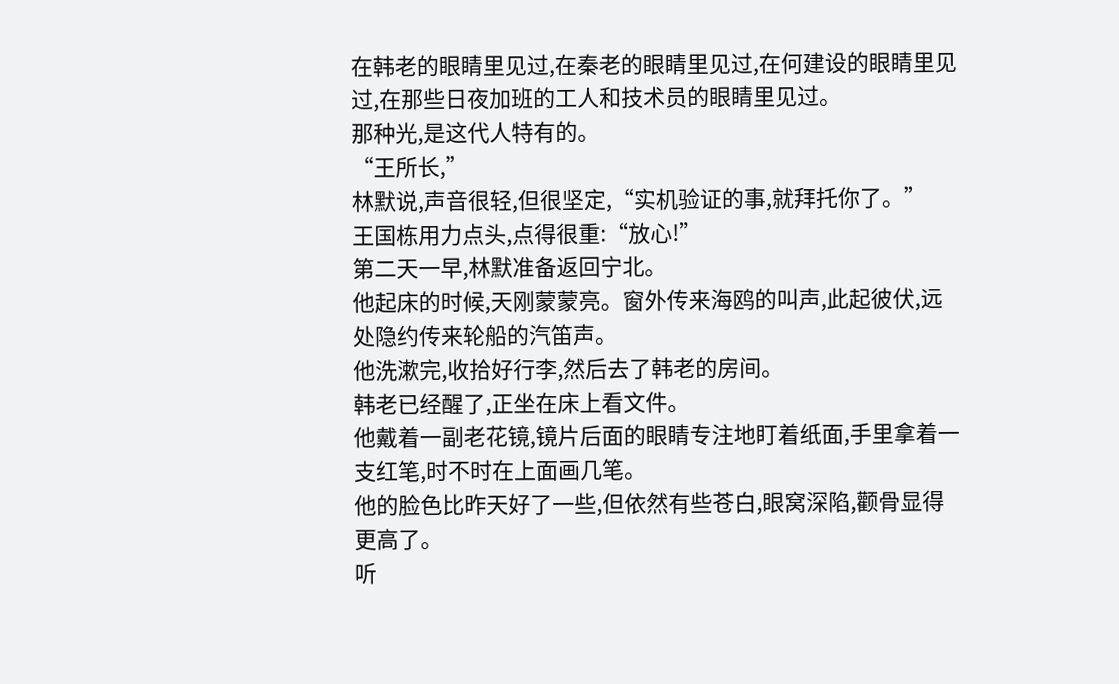在韩老的眼睛里见过,在秦老的眼睛里见过,在何建设的眼睛里见过,在那些日夜加班的工人和技术员的眼睛里见过。
那种光,是这代人特有的。
“王所长,”
林默说,声音很轻,但很坚定,“实机验证的事,就拜托你了。”
王国栋用力点头,点得很重:“放心!”
第二天一早,林默准备返回宁北。
他起床的时候,天刚蒙蒙亮。窗外传来海鸥的叫声,此起彼伏,远处隐约传来轮船的汽笛声。
他洗漱完,收拾好行李,然后去了韩老的房间。
韩老已经醒了,正坐在床上看文件。
他戴着一副老花镜,镜片后面的眼睛专注地盯着纸面,手里拿着一支红笔,时不时在上面画几笔。
他的脸色比昨天好了一些,但依然有些苍白,眼窝深陷,颧骨显得更高了。
听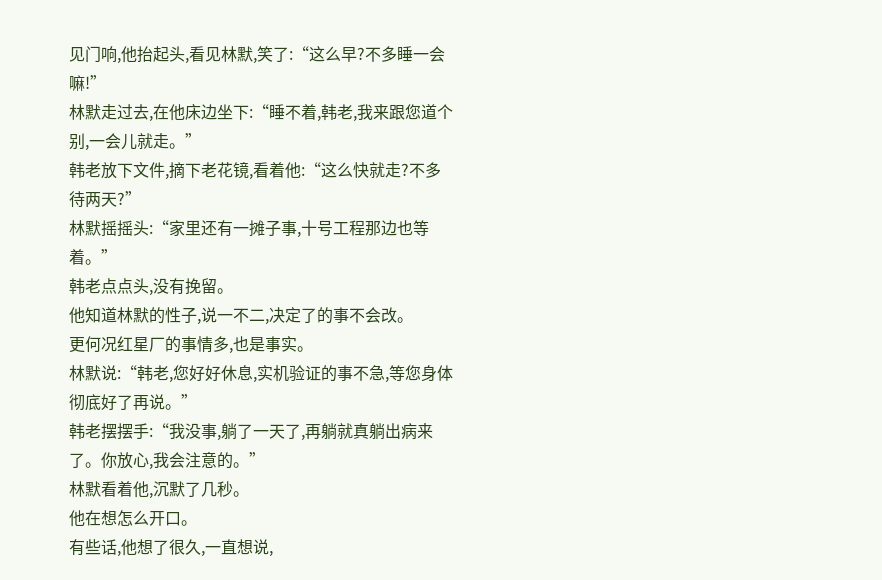见门响,他抬起头,看见林默,笑了:“这么早?不多睡一会嘛!”
林默走过去,在他床边坐下:“睡不着,韩老,我来跟您道个别,一会儿就走。”
韩老放下文件,摘下老花镜,看着他:“这么快就走?不多待两天?”
林默摇摇头:“家里还有一摊子事,十号工程那边也等着。”
韩老点点头,没有挽留。
他知道林默的性子,说一不二,决定了的事不会改。
更何况红星厂的事情多,也是事实。
林默说:“韩老,您好好休息,实机验证的事不急,等您身体彻底好了再说。”
韩老摆摆手:“我没事,躺了一天了,再躺就真躺出病来了。你放心,我会注意的。”
林默看着他,沉默了几秒。
他在想怎么开口。
有些话,他想了很久,一直想说,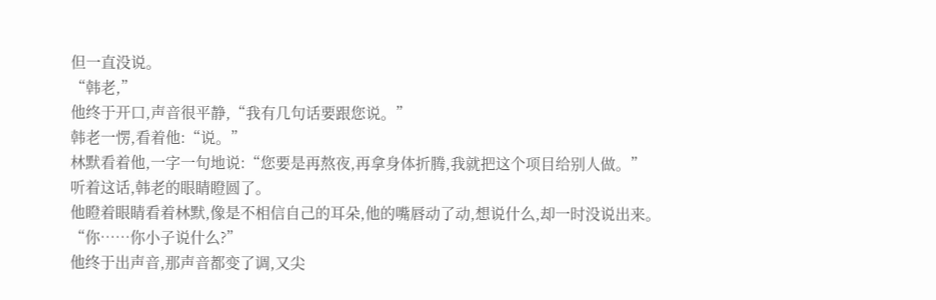但一直没说。
“韩老,”
他终于开口,声音很平静,“我有几句话要跟您说。”
韩老一愣,看着他:“说。”
林默看着他,一字一句地说:“您要是再熬夜,再拿身体折腾,我就把这个项目给别人做。”
听着这话,韩老的眼睛瞪圆了。
他瞪着眼睛看着林默,像是不相信自己的耳朵,他的嘴唇动了动,想说什么,却一时没说出来。
“你……你小子说什么?”
他终于出声音,那声音都变了调,又尖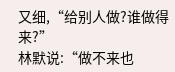又细,“给别人做?谁做得来?”
林默说:“做不来也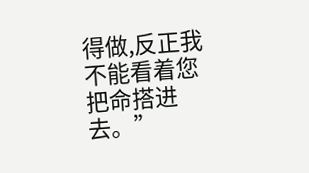得做,反正我不能看着您把命搭进去。”